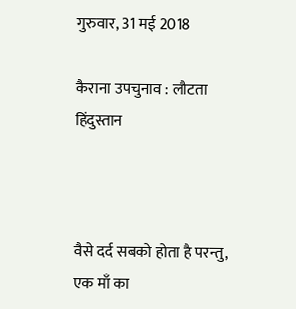गुरुवार, 31 मई 2018

कैराना उपचुनाव : लौटता हिंदुस्तान



वैसे दर्द सबको होता है परन्तु, एक माँ का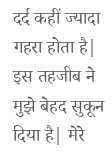दर्द कहीं ज्यादा गहरा होता है| इस तहजीब ने मुझे बेहद सुकून दिया है| मेरे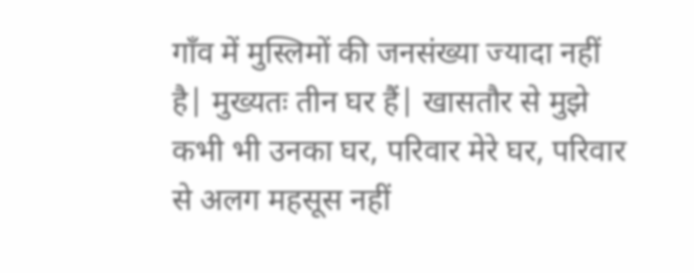गाँव में मुस्लिमों की जनसंख्या ज्यादा नहीं है| मुख्यतः तीन घर हैं| खासतौर से मुझे कभी भी उनका घर, परिवार मेरे घर, परिवार से अलग महसूस नहीं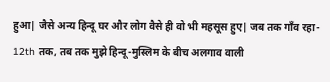हुआ| जैसे अन्य हिन्दू घर और लोग वैसे ही वो भी महसूस हुए| जब तक गाँव रहा- 12th तक, तब तक मुझे हिन्दू-मुस्लिम के बीच अलगाव वाली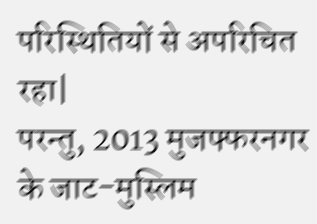परिस्थितियों से अपरिचित रहा|
परन्तु, 2013 मुजफ्फरनगर के जाट-मुस्लिम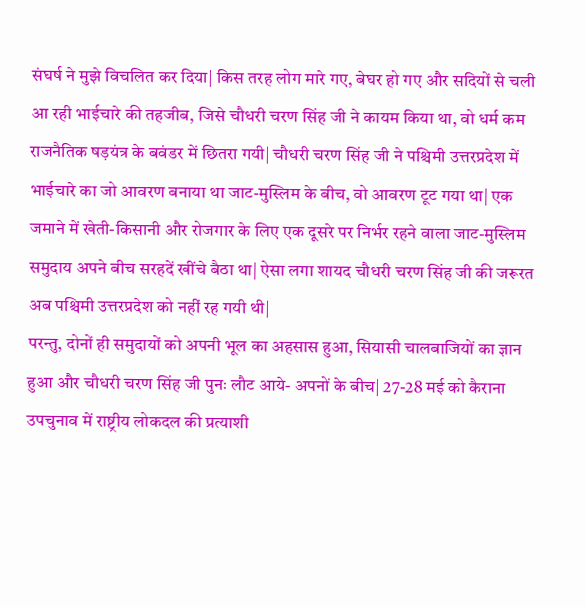संघर्ष ने मुझे विचलित कर दिया| किस तरह लोग मारे गए, बेघर हो गए और सदियों से चली आ रही भाईचारे की तहजीब, जिसे चौधरी चरण सिंह जी ने कायम किया था, वो धर्म कम राजनैतिक षड़यंत्र के बवंडर में छितरा गयी| चौधरी चरण सिंह जी ने पश्चिमी उत्तरप्रदेश में भाईचारे का जो आवरण बनाया था जाट-मुस्लिम के बीच, वो आवरण टूट गया था| एक जमाने में खेती-किसानी और रोजगार के लिए एक दूसरे पर निर्भर रहने वाला जाट-मुस्लिम समुदाय अपने बीच सरहदें खींचे बैठा था| ऐसा लगा शायद चौधरी चरण सिंह जी की जरूरत अब पश्चिमी उत्तरप्रदेश को नहीं रह गयी थी|
परन्तु, दोनों ही समुदायों को अपनी भूल का अहसास हुआ, सियासी चालबाजियों का ज्ञान हुआ और चौधरी चरण सिंह जी पुनः लौट आये- अपनों के बीच| 27-28 मई को कैराना उपचुनाव में राष्ट्रीय लोकदल की प्रत्याशी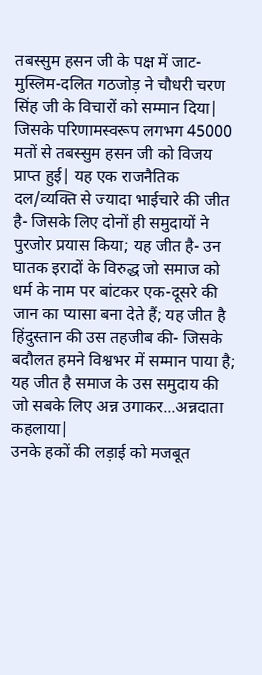तबस्सुम हसन जी के पक्ष में जाट-मुस्लिम-दलित गठजोड़ ने चौधरी चरण सिंह जी के विचारों को सम्मान दिया| जिसके परिणामस्वरूप लगभग 45000 मतों से तबस्सुम हसन जी को विजय प्राप्त हुई| यह एक राजनैतिक दल/व्यक्ति से ज्यादा भाईचारे की जीत है- जिसके लिए दोनों ही समुदायों ने पुरजोर प्रयास किया; यह जीत है- उन घातक इरादों के विरुद्ध जो समाज को धर्म के नाम पर बांटकर एक-दूसरे की जान का प्यासा बना देते हैं; यह जीत है हिंदुस्तान की उस तहजीब की- जिसके बदौलत हमने विश्वभर में सम्मान पाया है; यह जीत है समाज के उस समुदाय की जो सबके लिए अन्न उगाकर...अन्नदाता कहलाया|
उनके हकों की लड़ाई को मजबूत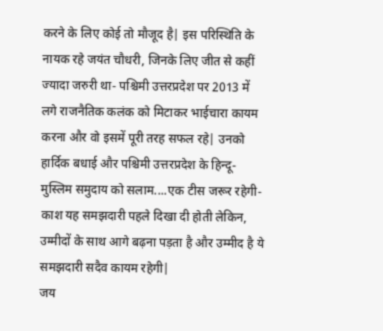करने के लिए कोई तो मौजूद है| इस परिस्थिति के नायक रहे जयंत चौधरी, जिनके लिए जीत से कहीं ज्यादा जरुरी था- पश्चिमी उत्तरप्रदेश पर 2013 में लगे राजनैतिक कलंक को मिटाकर भाईचारा कायम करना और वो इसमें पूरी तरह सफल रहे| उनको हार्दिक बधाई और पश्चिमी उत्तरप्रदेश के हिन्दू-मुस्लिम समुदाय को सलाम....एक टीस जरूर रहेगी- काश यह समझदारी पहले दिखा दी होती लेकिन, उम्मीदों के साथ आगे बढ़ना पड़ता है और उम्मीद है ये समझदारी सदैव कायम रहेगी|
जय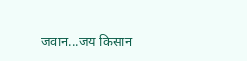जवान...जय किसान